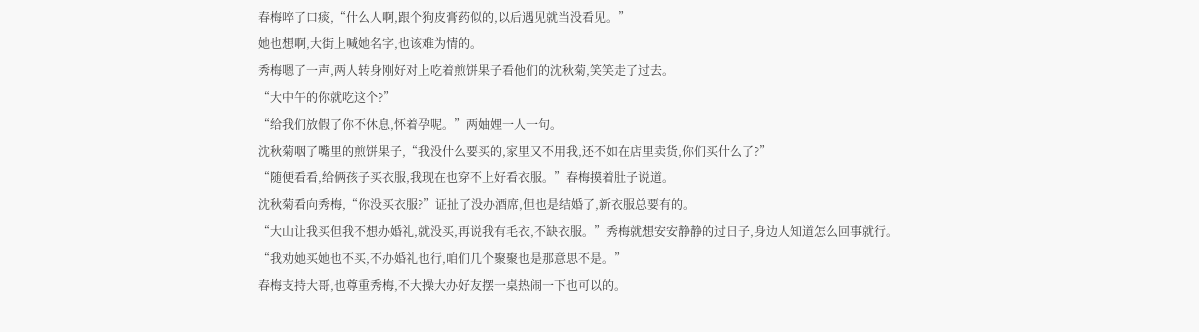春梅啐了口痰,“什么人啊,跟个狗皮膏药似的,以后遇见就当没看见。”
她也想啊,大街上喊她名字,也该难为情的。
秀梅嗯了一声,两人转身刚好对上吃着煎饼果子看他们的沈秋菊,笑笑走了过去。
“大中午的你就吃这个?”
“给我们放假了你不休息,怀着孕呢。”两妯娌一人一句。
沈秋菊咽了嘴里的煎饼果子,“我没什么要买的,家里又不用我,还不如在店里卖货,你们买什么了?”
“随便看看,给俩孩子买衣服,我现在也穿不上好看衣服。”春梅摸着肚子说道。
沈秋菊看向秀梅,“你没买衣服?”证扯了没办酒席,但也是结婚了,新衣服总要有的。
“大山让我买但我不想办婚礼,就没买,再说我有毛衣,不缺衣服。”秀梅就想安安静静的过日子,身边人知道怎么回事就行。
“我劝她买她也不买,不办婚礼也行,咱们几个聚聚也是那意思不是。”
春梅支持大哥,也尊重秀梅,不大操大办好友摆一桌热闹一下也可以的。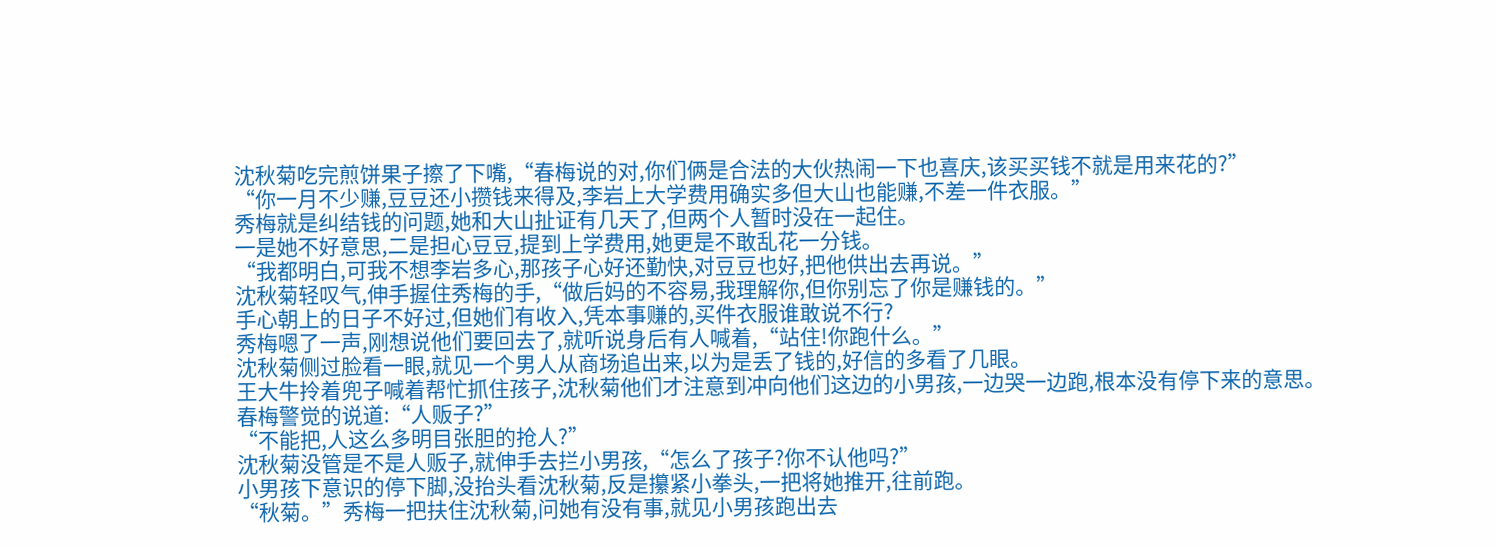沈秋菊吃完煎饼果子擦了下嘴,“春梅说的对,你们俩是合法的大伙热闹一下也喜庆,该买买钱不就是用来花的?”
“你一月不少赚,豆豆还小攒钱来得及,李岩上大学费用确实多但大山也能赚,不差一件衣服。”
秀梅就是纠结钱的问题,她和大山扯证有几天了,但两个人暂时没在一起住。
一是她不好意思,二是担心豆豆,提到上学费用,她更是不敢乱花一分钱。
“我都明白,可我不想李岩多心,那孩子心好还勤快,对豆豆也好,把他供出去再说。”
沈秋菊轻叹气,伸手握住秀梅的手,“做后妈的不容易,我理解你,但你别忘了你是赚钱的。”
手心朝上的日子不好过,但她们有收入,凭本事赚的,买件衣服谁敢说不行?
秀梅嗯了一声,刚想说他们要回去了,就听说身后有人喊着,“站住!你跑什么。”
沈秋菊侧过脸看一眼,就见一个男人从商场追出来,以为是丢了钱的,好信的多看了几眼。
王大牛拎着兜子喊着帮忙抓住孩子,沈秋菊他们才注意到冲向他们这边的小男孩,一边哭一边跑,根本没有停下来的意思。
春梅警觉的说道:“人贩子?”
“不能把,人这么多明目张胆的抢人?”
沈秋菊没管是不是人贩子,就伸手去拦小男孩,“怎么了孩子?你不认他吗?”
小男孩下意识的停下脚,没抬头看沈秋菊,反是攥紧小拳头,一把将她推开,往前跑。
“秋菊。”秀梅一把扶住沈秋菊,问她有没有事,就见小男孩跑出去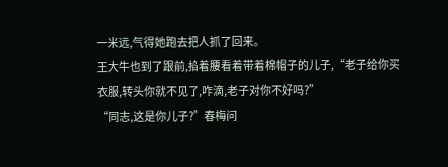一米远,气得她跑去把人抓了回来。
王大牛也到了跟前,掐着腰看着带着棉帽子的儿子,“老子给你买衣服,转头你就不见了,咋滴,老子对你不好吗?”
“同志,这是你儿子?”春梅问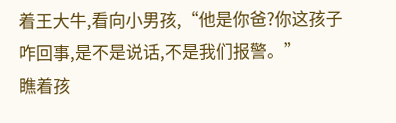着王大牛,看向小男孩,“他是你爸?你这孩子咋回事,是不是说话,不是我们报警。”
瞧着孩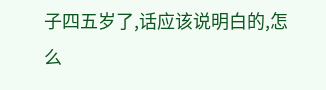子四五岁了,话应该说明白的,怎么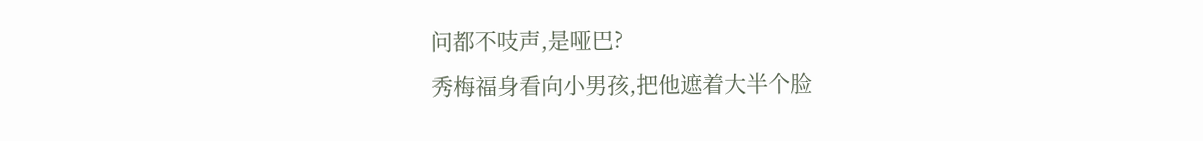问都不吱声,是哑巴?
秀梅福身看向小男孩,把他遮着大半个脸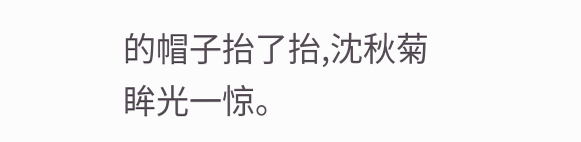的帽子抬了抬,沈秋菊眸光一惊。